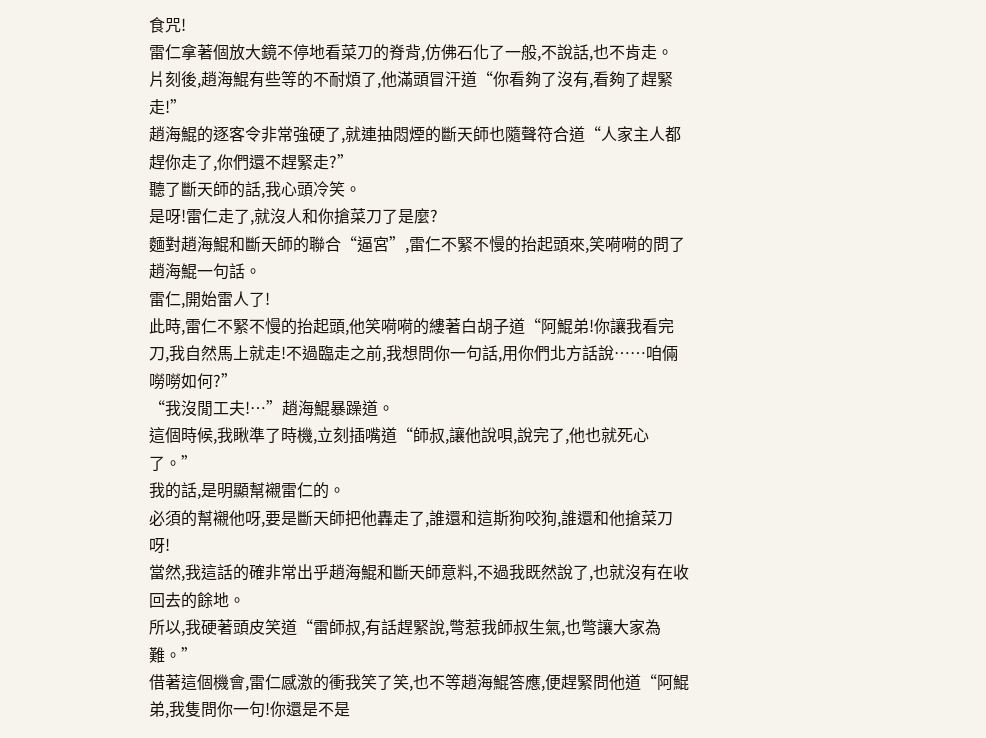食咒!
雷仁拿著個放大鏡不停地看菜刀的脊背,仿佛石化了一般,不說話,也不肯走。
片刻後,趙海鯤有些等的不耐煩了,他滿頭冒汗道“你看夠了沒有,看夠了趕緊走!”
趙海鯤的逐客令非常強硬了,就連抽悶煙的斷天師也隨聲符合道“人家主人都趕你走了,你們還不趕緊走?”
聽了斷天師的話,我心頭冷笑。
是呀!雷仁走了,就沒人和你搶菜刀了是麼?
麵對趙海鯤和斷天師的聯合“逼宮”,雷仁不緊不慢的抬起頭來,笑嗬嗬的問了趙海鯤一句話。
雷仁,開始雷人了!
此時,雷仁不緊不慢的抬起頭,他笑嗬嗬的縷著白胡子道“阿鯤弟!你讓我看完刀,我自然馬上就走!不過臨走之前,我想問你一句話,用你們北方話說……咱倆嘮嘮如何?”
“我沒閒工夫!…”趙海鯤暴躁道。
這個時候,我瞅準了時機,立刻插嘴道“師叔,讓他說唄,說完了,他也就死心了。”
我的話,是明顯幫襯雷仁的。
必須的幫襯他呀,要是斷天師把他轟走了,誰還和這斯狗咬狗,誰還和他搶菜刀呀!
當然,我這話的確非常出乎趙海鯤和斷天師意料,不過我既然說了,也就沒有在收回去的餘地。
所以,我硬著頭皮笑道“雷師叔,有話趕緊說,彆惹我師叔生氣,也彆讓大家為難。”
借著這個機會,雷仁感激的衝我笑了笑,也不等趙海鯤答應,便趕緊問他道“阿鯤弟,我隻問你一句!你還是不是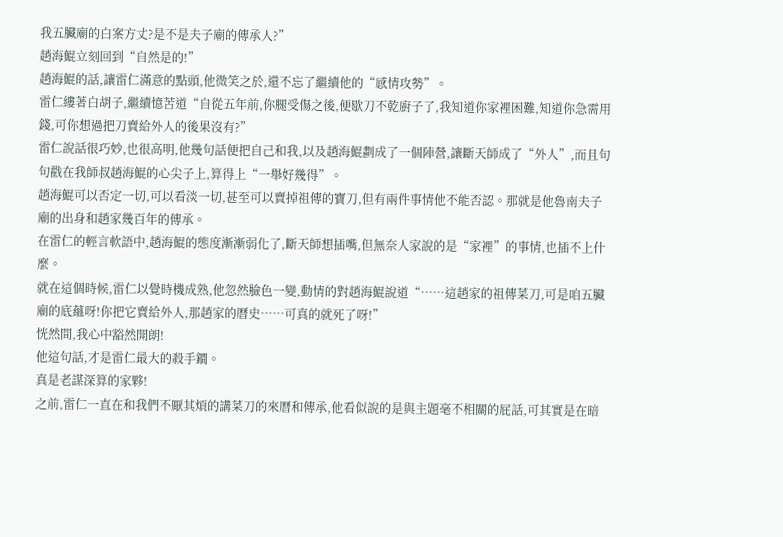我五臟廟的白案方丈?是不是夫子廟的傳承人?”
趙海鯤立刻回到“自然是的!”
趙海鯤的話,讓雷仁滿意的點頭,他微笑之於,還不忘了繼續他的“感情攻勢”。
雷仁縷著白胡子,繼續憶苦道“自從五年前,你腿受傷之後,便歇刀不乾廚子了,我知道你家裡困難,知道你急需用錢,可你想過把刀賣給外人的後果沒有?”
雷仁說話很巧妙,也很高明,他幾句話便把自己和我,以及趙海鯤劃成了一個陣營,讓斷天師成了“外人”,而且句句戳在我師叔趙海鯤的心尖子上,算得上“一舉好幾得”。
趙海鯤可以否定一切,可以看淡一切,甚至可以賣掉祖傳的寶刀,但有兩件事情他不能否認。那就是他魯南夫子廟的出身和趙家幾百年的傳承。
在雷仁的輕言軟語中,趙海鯤的態度漸漸弱化了,斷天師想插嘴,但無奈人家說的是“家裡”的事情,也插不上什麼。
就在這個時候,雷仁以覺時機成熟,他忽然臉色一變,動情的對趙海鯤說道“……這趙家的祖傳菜刀,可是咱五臟廟的底蘊呀!你把它賣給外人,那趙家的曆史……可真的就死了呀!”
恍然間,我心中豁然開朗!
他這句話,才是雷仁最大的殺手鐧。
真是老謀深算的家夥!
之前,雷仁一直在和我們不厭其煩的講菜刀的來曆和傳承,他看似說的是與主題毫不相關的屁話,可其實是在暗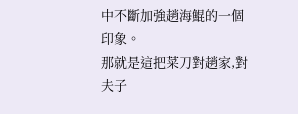中不斷加強趙海鯤的一個印象。
那就是這把菜刀對趙家,對夫子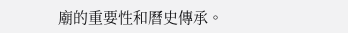廟的重要性和曆史傳承。